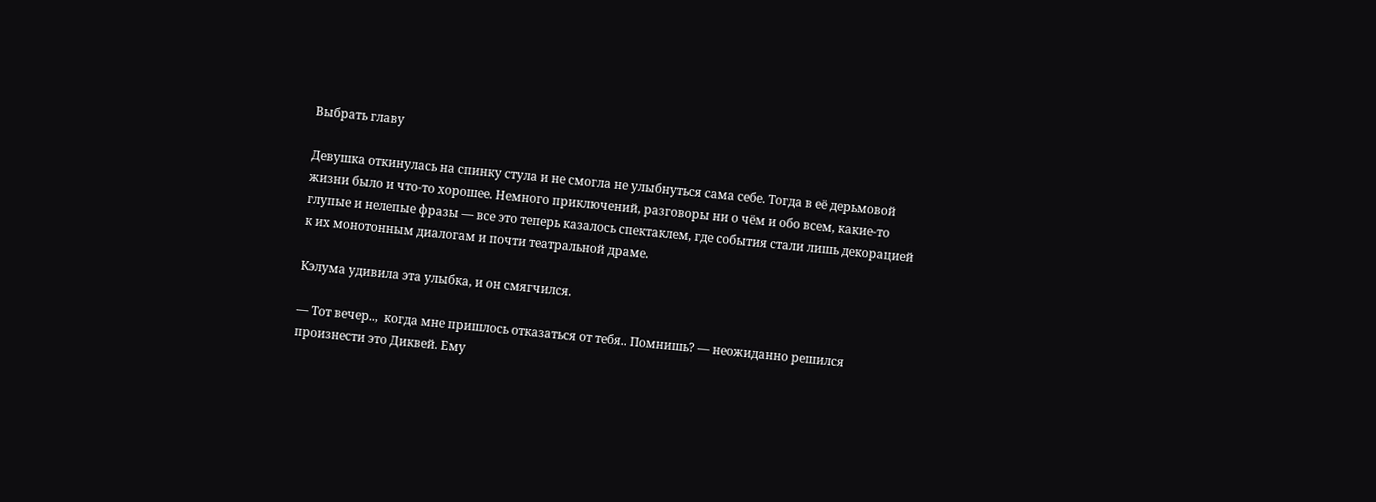Выбрать главу

Девушка откинулась на спинку стула и не смогла не улыбнуться сама себе. Тогда в её дерьмовой жизни было и что-то хорошее. Немного приключений, разговоры ни о чём и обо всем, какие-то глупые и нелепые фразы — все это теперь казалось спектаклем, где события стали лишь декорацией к их монотонным диалогам и почти театральной драме.

Кэлума удивила эта улыбка, и он смягчился.

— Тот вечер..,  когда мне пришлось отказаться от тебя.. Помнишь? — неожиданно решился произнести это Диквей. Ему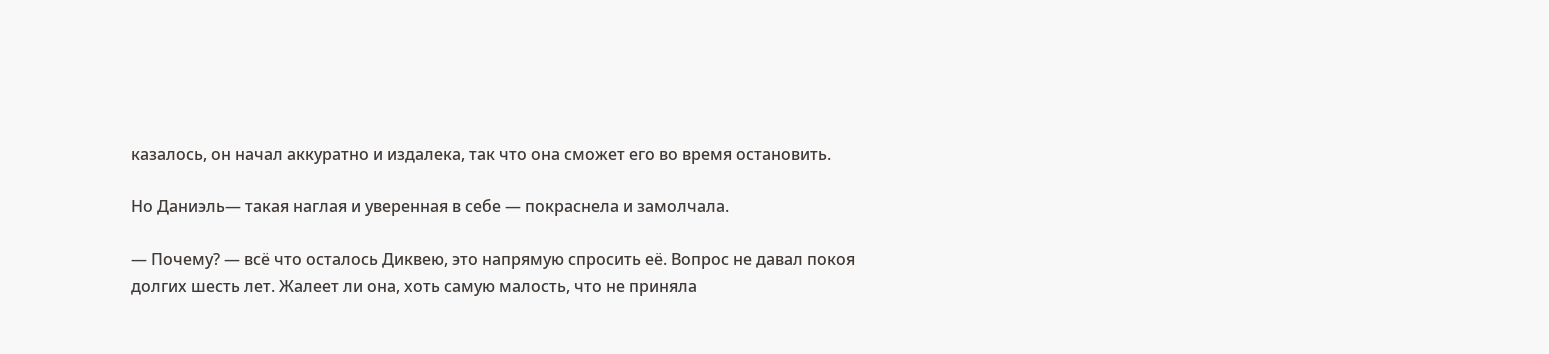казалось, он начал аккуратно и издалека, так что она сможет его во время остановить.

Но Даниэль— такая наглая и уверенная в себе — покраснела и замолчала.

— Почему? — всё что осталось Диквею, это напрямую спросить её. Вопрос не давал покоя долгих шесть лет. Жалеет ли она, хоть самую малость, что не приняла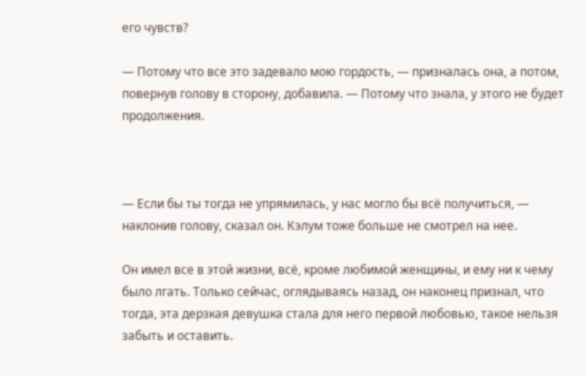его чувств?

— Потому что все это задевало мою гордость, — призналась она, а потом, повернув голову в сторону, добавила. — Потому что знала, у этого не будет продолжения.



— Если бы ты тогда не упрямилась, у нас могло бы всё получиться, — наклонив голову, сказал он. Кэлум тоже больше не смотрел на нее.

Он имел все в этой жизни, всё, кроме любимой женщины, и ему ни к чему было лгать. Только сейчас, оглядываясь назад, он наконец признал, что тогда, эта дерзкая девушка стала для него первой любовью, такое нельзя забыть и оставить.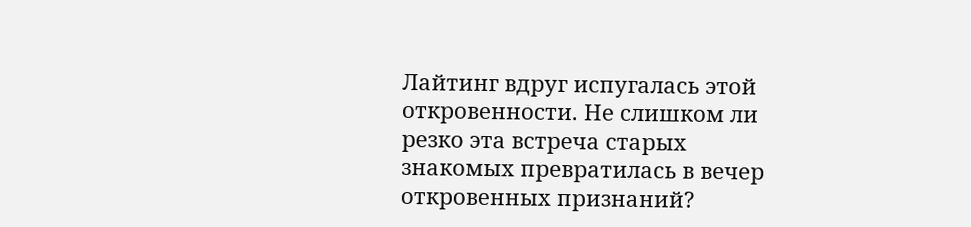Лайтинг вдруг испугалась этой откровенности. Не слишком ли резко эта встреча старых знакомых превратилась в вечер откровенных признаний?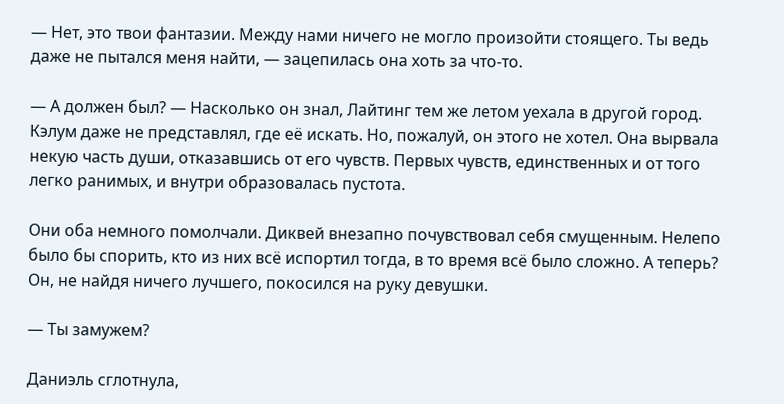— Нет, это твои фантазии. Между нами ничего не могло произойти стоящего. Ты ведь даже не пытался меня найти, — зацепилась она хоть за что-то.

— А должен был? — Насколько он знал, Лайтинг тем же летом уехала в другой город. Кэлум даже не представлял, где её искать. Но, пожалуй, он этого не хотел. Она вырвала некую часть души, отказавшись от его чувств. Первых чувств, единственных и от того легко ранимых, и внутри образовалась пустота.

Они оба немного помолчали. Диквей внезапно почувствовал себя смущенным. Нелепо было бы спорить, кто из них всё испортил тогда, в то время всё было сложно. А теперь? Он, не найдя ничего лучшего, покосился на руку девушки.

— Ты замужем?

Даниэль сглотнула,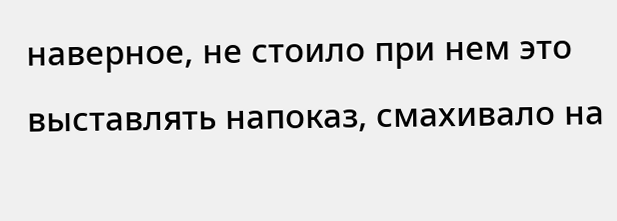наверное, не стоило при нем это выставлять напоказ, смахивало на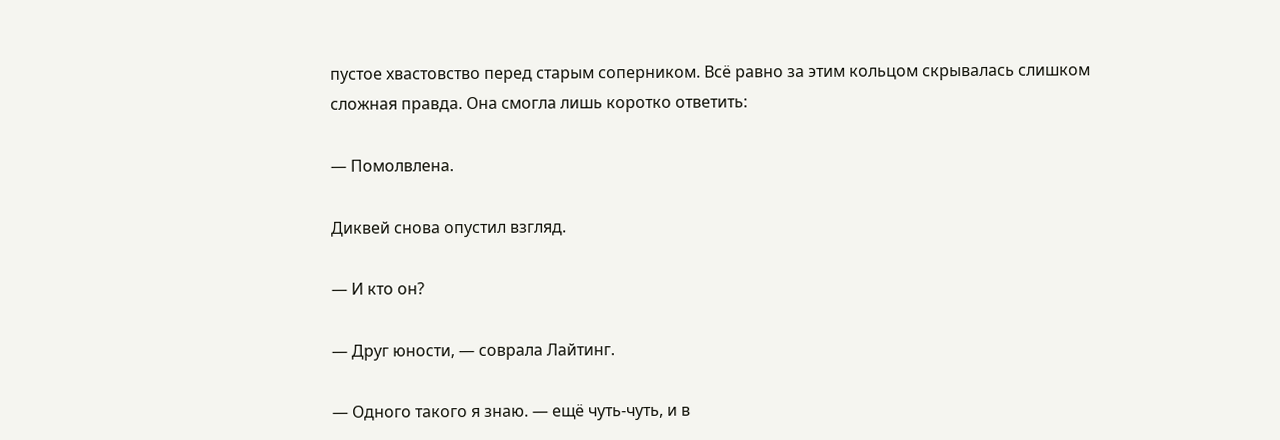пустое хвастовство перед старым соперником. Всё равно за этим кольцом скрывалась слишком сложная правда. Она смогла лишь коротко ответить:

— Помолвлена.

Диквей снова опустил взгляд.

— И кто он?

— Друг юности, — соврала Лайтинг.

— Одного такого я знаю. — ещё чуть-чуть, и в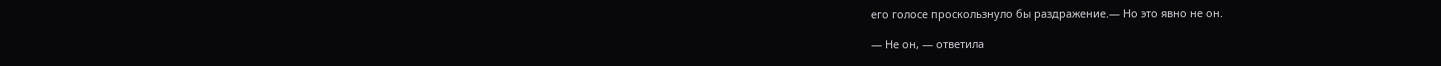его голосе проскользнуло бы раздражение.— Но это явно не он.

— Не он, — ответила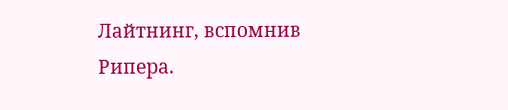Лайтнинг, вспомнив Рипера.